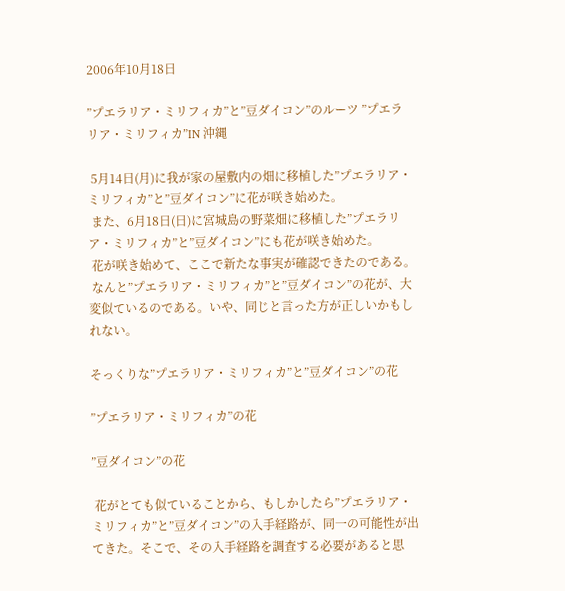2006年10月18日

”プエラリア・ミリフィカ”と”豆ダイコン”のルーツ ”プエラリア・ミリフィカ”IN 沖縄

 5月14日(月)に我が家の屋敷内の畑に移植した”プエラリア・ミリフィカ”と”豆ダイコン”に花が咲き始めた。
 また、6月18日(日)に宮城島の野菜畑に移植した”プエラリア・ミリフィカ”と”豆ダイコン”にも花が咲き始めた。
 花が咲き始めて、ここで新たな事実が確認できたのである。
 なんと”プエラリア・ミリフィカ”と”豆ダイコン”の花が、大変似ているのである。いや、同じと言った方が正しいかもしれない。

そっくりな”プエラリア・ミリフィカ”と”豆ダイコン”の花

”プエラリア・ミリフィカ”の花

”豆ダイコン”の花

 花がとても似ていることから、もしかしたら”プエラリア・ミリフィカ”と”豆ダイコン”の入手経路が、同一の可能性が出てきた。そこで、その入手経路を調査する必要があると思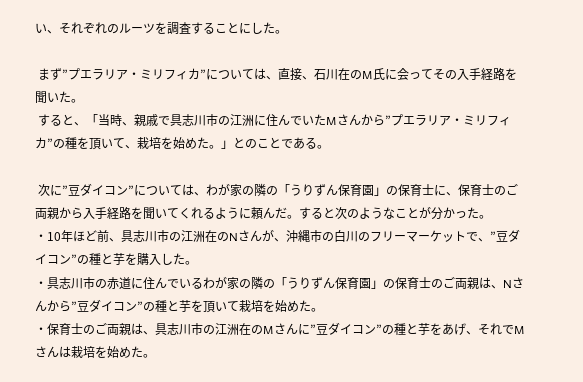い、それぞれのルーツを調査することにした。

 まず”プエラリア・ミリフィカ”については、直接、石川在のM氏に会ってその入手経路を聞いた。
 すると、「当時、親戚で具志川市の江洲に住んでいたMさんから”プエラリア・ミリフィカ”の種を頂いて、栽培を始めた。」とのことである。

 次に”豆ダイコン”については、わが家の隣の「うりずん保育園」の保育士に、保育士のご両親から入手経路を聞いてくれるように頼んだ。すると次のようなことが分かった。
・10年ほど前、具志川市の江洲在のNさんが、沖縄市の白川のフリーマーケットで、”豆ダイコン”の種と芋を購入した。
・具志川市の赤道に住んでいるわが家の隣の「うりずん保育園」の保育士のご両親は、Nさんから”豆ダイコン”の種と芋を頂いて栽培を始めた。
・保育士のご両親は、具志川市の江洲在のMさんに”豆ダイコン”の種と芋をあげ、それでMさんは栽培を始めた。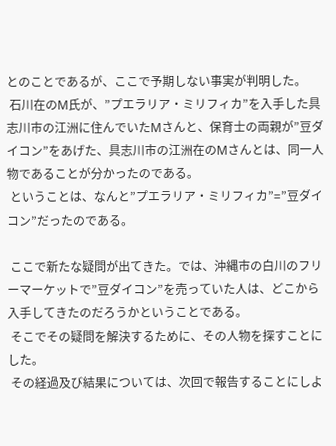とのことであるが、ここで予期しない事実が判明した。
 石川在のM氏が、”プエラリア・ミリフィカ”を入手した具志川市の江洲に住んでいたMさんと、保育士の両親が”豆ダイコン”をあげた、具志川市の江洲在のMさんとは、同一人物であることが分かったのである。
 ということは、なんと”プエラリア・ミリフィカ”=”豆ダイコン”だったのである。

 ここで新たな疑問が出てきた。では、沖縄市の白川のフリーマーケットで”豆ダイコン”を売っていた人は、どこから入手してきたのだろうかということである。
 そこでその疑問を解決するために、その人物を探すことにした。
 その経過及び結果については、次回で報告することにしよ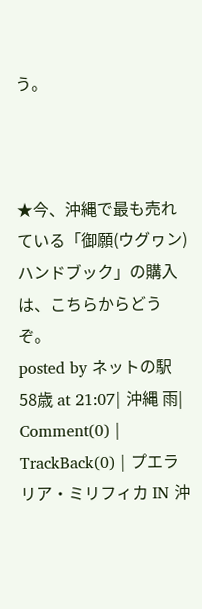う。



★今、沖縄で最も売れている「御願(ウグヮン)ハンドブック」の購入は、こちらからどうぞ。
posted by ネットの駅 58歳 at 21:07| 沖縄 雨| Comment(0) | TrackBack(0) | プエラリア・ミリフィカ IN 沖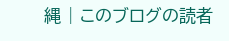縄 | このブログの読者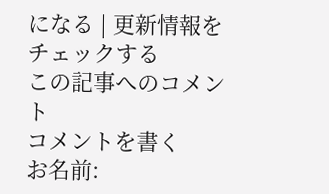になる | 更新情報をチェックする
この記事へのコメント
コメントを書く
お名前: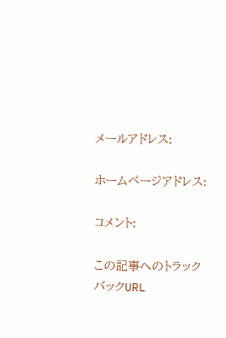メールアドレス:

ホームページアドレス:

コメント:

この記事へのトラックバックURL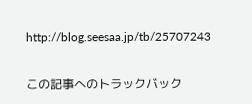http://blog.seesaa.jp/tb/25707243

この記事へのトラックバック